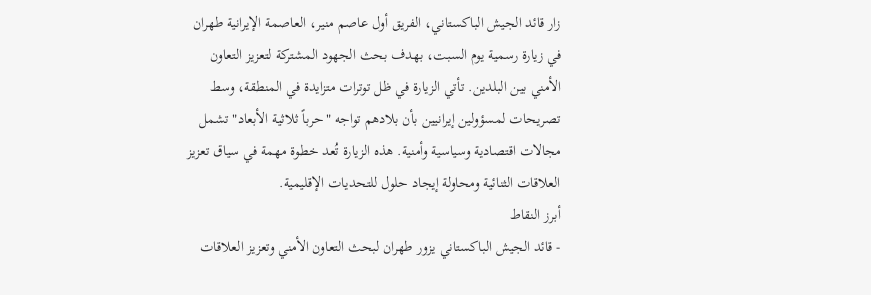زار قائد الجيش الباكستاني، الفريق أول عاصم منير، العاصمة الإيرانية طهران في زيارة رسمية يوم السبت، بهدف بحث الجهود المشتركة لتعزيز التعاون الأمني بين البلدين. تأتي الزيارة في ظل توترات متزايدة في المنطقة، وسط تصريحات لمسؤولين إيرانيين بأن بلادهم تواجه "حرباً ثلاثية الأبعاد" تشمل مجالات اقتصادية وسياسية وأمنية. هذه الزيارة تُعد خطوة مهمة في سياق تعزيز العلاقات الثنائية ومحاولة إيجاد حلول للتحديات الإقليمية.
أبرز النقاط
- قائد الجيش الباكستاني يزور طهران لبحث التعاون الأمني وتعزيز العلاقات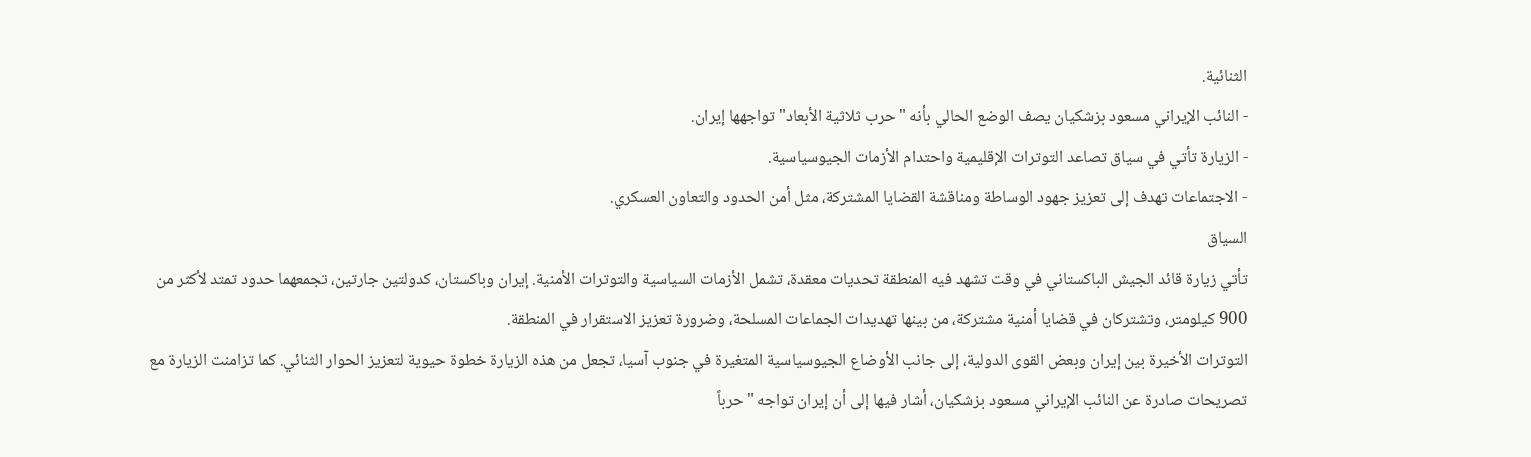الثنائية.
- النائب الإيراني مسعود بزشكيان يصف الوضع الحالي بأنه "حرب ثلاثية الأبعاد" تواجهها إيران.
- الزيارة تأتي في سياق تصاعد التوترات الإقليمية واحتدام الأزمات الجيوسياسية.
- الاجتماعات تهدف إلى تعزيز جهود الوساطة ومناقشة القضايا المشتركة، مثل أمن الحدود والتعاون العسكري.
السياق
تأتي زيارة قائد الجيش الباكستاني في وقت تشهد فيه المنطقة تحديات معقدة، تشمل الأزمات السياسية والتوترات الأمنية. إيران وباكستان، كدولتين جارتين، تجمعهما حدود تمتد لأكثر من 900 كيلومتر، وتشتركان في قضايا أمنية مشتركة، من بينها تهديدات الجماعات المسلحة، وضرورة تعزيز الاستقرار في المنطقة.
التوترات الأخيرة بين إيران وبعض القوى الدولية، إلى جانب الأوضاع الجيوسياسية المتغيرة في جنوب آسيا، تجعل من هذه الزيارة خطوة حيوية لتعزيز الحوار الثنائي. كما تزامنت الزيارة مع تصريحات صادرة عن النائب الإيراني مسعود بزشكيان، أشار فيها إلى أن إيران تواجه "حرباً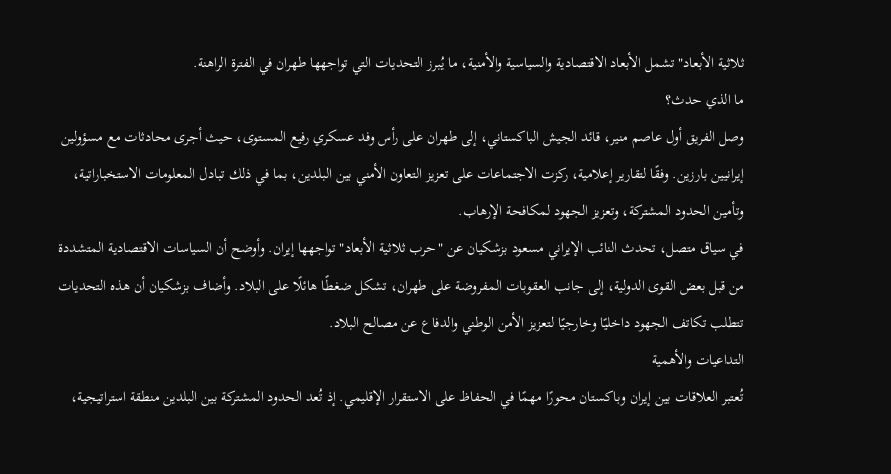ثلاثية الأبعاد" تشمل الأبعاد الاقتصادية والسياسية والأمنية، ما يُبرز التحديات التي تواجهها طهران في الفترة الراهنة.
ما الذي حدث؟
وصل الفريق أول عاصم منير، قائد الجيش الباكستاني، إلى طهران على رأس وفد عسكري رفيع المستوى، حيث أجرى محادثات مع مسؤولين إيرانيين بارزين. وفقًا لتقارير إعلامية، ركزت الاجتماعات على تعزيز التعاون الأمني بين البلدين، بما في ذلك تبادل المعلومات الاستخباراتية، وتأمين الحدود المشتركة، وتعزيز الجهود لمكافحة الإرهاب.
في سياق متصل، تحدث النائب الإيراني مسعود بزشكيان عن "حرب ثلاثية الأبعاد" تواجهها إيران. وأوضح أن السياسات الاقتصادية المتشددة من قبل بعض القوى الدولية، إلى جانب العقوبات المفروضة على طهران، تشكل ضغطًا هائلًا على البلاد. وأضاف بزشكيان أن هذه التحديات تتطلب تكاتف الجهود داخليًا وخارجيًا لتعزيز الأمن الوطني والدفاع عن مصالح البلاد.
التداعيات والأهمية
تُعتبر العلاقات بين إيران وباكستان محورًا مهمًا في الحفاظ على الاستقرار الإقليمي. إذ تُعد الحدود المشتركة بين البلدين منطقة استراتيجية،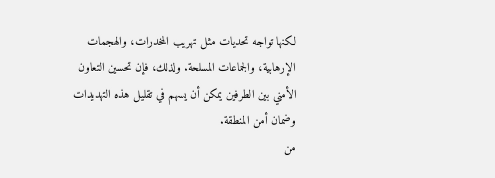لكنها تواجه تحديات مثل تهريب المخدرات، والهجمات الإرهابية، والجماعات المسلحة. ولذلك، فإن تحسين التعاون الأمني بين الطرفين يمكن أن يسهم في تقليل هذه التهديدات وضمان أمن المنطقة.
من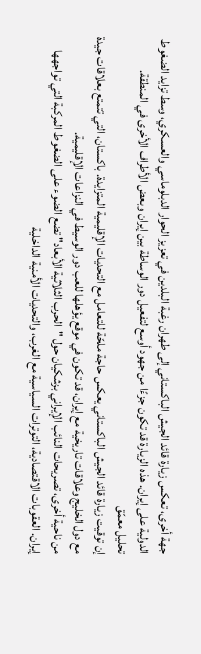جهة أخرى، تعكس زيارة قائد الجيش الباكستاني إلى طهران رغبة البلدين في تعزيز الحوار الدبلوماسي والعسكري، وسط تزايد الضغوط الدولية على إيران. هذه الزيارة قد تكون جزءًا من جهود أوسع لتفعيل دور الوساطة بين إيران وبعض الأطراف الأخرى في المنطقة.
تحليل معمّق
إن توقيت زيارة قائد الجيش الباكستاني يعكس حاجة ملحّة للتعامل مع التحديات الإقليمية المتزايدة. باكستان، التي تتمتع بعلاقات جيدة مع دول الخليج وعلاقات تاريخية مع إيران، قد تكون في موقع يؤهلها للعب دور الوسيط في النزاعات الإقليمية.
من ناحية أخرى، تصريحات النائب الإيراني بزشكيان حول "الحرب الثلاثية الأبعاد" تضع الضوء على الضغوط المركبة التي تواجهها إيران. العقوبات الاقتصادية، التوترات السياسية مع الغرب، والتحديات الأمنية الداخلية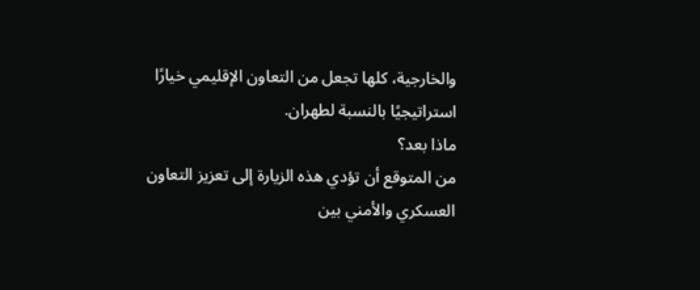والخارجية، كلها تجعل من التعاون الإقليمي خيارًا استراتيجيًا بالنسبة لطهران.
ماذا بعد؟
من المتوقع أن تؤدي هذه الزيارة إلى تعزيز التعاون العسكري والأمني بين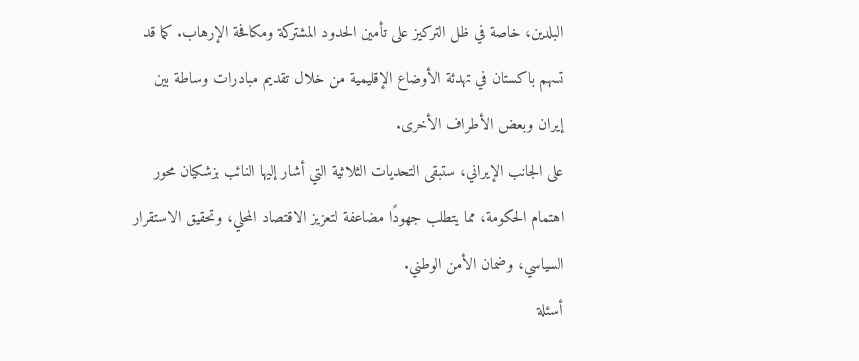البلدين، خاصة في ظل التركيز على تأمين الحدود المشتركة ومكافحة الإرهاب. كما قد تسهم باكستان في تهدئة الأوضاع الإقليمية من خلال تقديم مبادرات وساطة بين إيران وبعض الأطراف الأخرى.
على الجانب الإيراني، ستبقى التحديات الثلاثية التي أشار إليها النائب بزشكيان محور اهتمام الحكومة، مما يتطلب جهودًا مضاعفة لتعزيز الاقتصاد المحلي، وتحقيق الاستقرار السياسي، وضمان الأمن الوطني.
أسئلة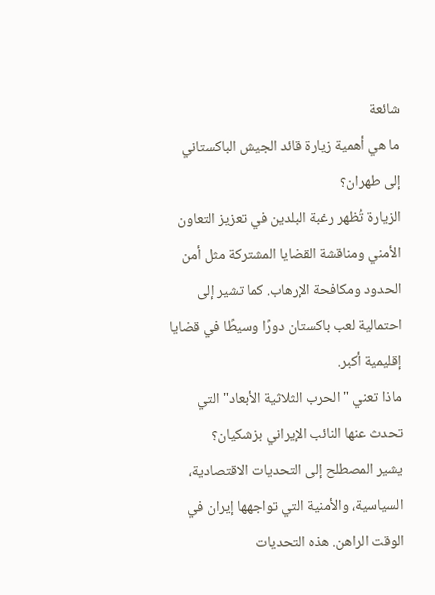شائعة
ما هي أهمية زيارة قائد الجيش الباكستاني إلى طهران؟
الزيارة تُظهر رغبة البلدين في تعزيز التعاون الأمني ومناقشة القضايا المشتركة مثل أمن الحدود ومكافحة الإرهاب. كما تشير إلى احتمالية لعب باكستان دورًا وسيطًا في قضايا إقليمية أكبر.
ماذا تعني "الحرب الثلاثية الأبعاد" التي تحدث عنها النائب الإيراني بزشكيان؟
يشير المصطلح إلى التحديات الاقتصادية، السياسية، والأمنية التي تواجهها إيران في الوقت الراهن. هذه التحديات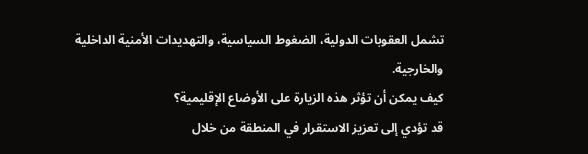تشمل العقوبات الدولية، الضغوط السياسية، والتهديدات الأمنية الداخلية والخارجية.
كيف يمكن أن تؤثر هذه الزيارة على الأوضاع الإقليمية؟
قد تؤدي إلى تعزيز الاستقرار في المنطقة من خلال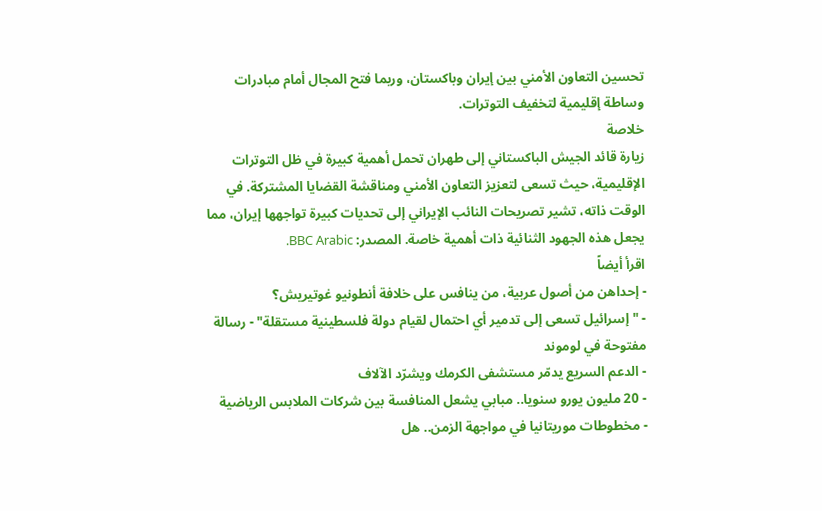تحسين التعاون الأمني بين إيران وباكستان، وربما فتح المجال أمام مبادرات وساطة إقليمية لتخفيف التوترات.
خلاصة
زيارة قائد الجيش الباكستاني إلى طهران تحمل أهمية كبيرة في ظل التوترات الإقليمية، حيث تسعى لتعزيز التعاون الأمني ومناقشة القضايا المشتركة. في الوقت ذاته، تشير تصريحات النائب الإيراني إلى تحديات كبيرة تواجهها إيران، مما يجعل هذه الجهود الثنائية ذات أهمية خاصة. المصدر: BBC Arabic.
اقرأ أيضاً
- إحداهن من أصول عربية، من ينافس على خلافة أنطونيو غوتيريش؟
- "إسرائيل تسعى إلى تدمير أي احتمال لقيام دولة فلسطينية مستقلة" - رسالة مفتوحة في لوموند
- الدعم السريع يدمّر مستشفى الكرمك ويشرّد الآلاف
- 20 مليون يورو سنويا.. مبابي يشعل المنافسة بين شركات الملابس الرياضية
- مخطوطات موريتانيا في مواجهة الزمن.. هل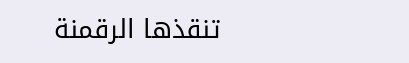تنقذها الرقمنة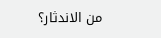من الاندثار؟